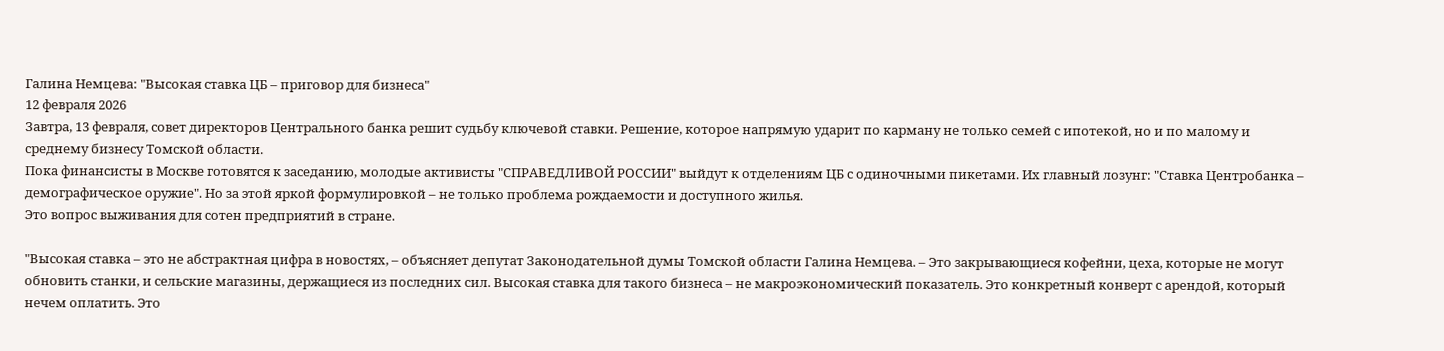Галина Немцева: "Высокая ставка ЦБ – приговор для бизнеса"
12 февраля 2026
Завтра, 13 февраля, совет директоров Центрального банка решит судьбу ключевой ставки. Решение, которое напрямую ударит по карману не только семей с ипотекой, но и по малому и среднему бизнесу Томской области.
Пока финансисты в Москве готовятся к заседанию, молодые активисты "СПРАВЕДЛИВОЙ РОССИИ" выйдут к отделениям ЦБ с одиночными пикетами. Их главный лозунг: "Ставка Центробанка – демографическое оружие". Но за этой яркой формулировкой – не только проблема рождаемости и доступного жилья.
Это вопрос выживания для сотен предприятий в стране.

"Высокая ставка – это не абстрактная цифра в новостях, – объясняет депутат Законодательной думы Томской области Галина Немцева. – Это закрывающиеся кофейни, цеха, которые не могут обновить станки, и сельские магазины, держащиеся из последних сил. Высокая ставка для такого бизнеса – не макроэкономический показатель. Это конкретный конверт с арендой, который нечем оплатить. Это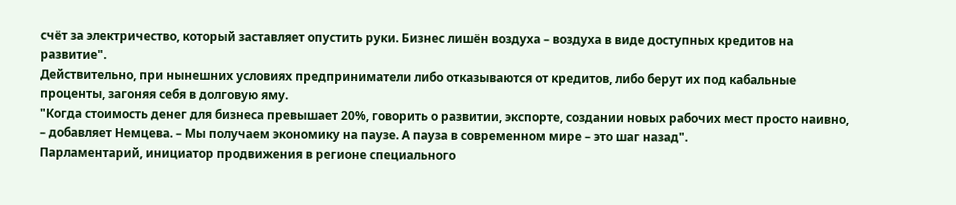счёт за электричество, который заставляет опустить руки. Бизнес лишён воздуха – воздуха в виде доступных кредитов на развитие".
Действительно, при нынешних условиях предприниматели либо отказываются от кредитов, либо берут их под кабальные проценты, загоняя себя в долговую яму.
"Когда стоимость денег для бизнеса превышает 20%, говорить о развитии, экспорте, создании новых рабочих мест просто наивно, – добавляет Немцева. – Мы получаем экономику на паузе. А пауза в современном мире – это шаг назад".
Парламентарий, инициатор продвижения в регионе специального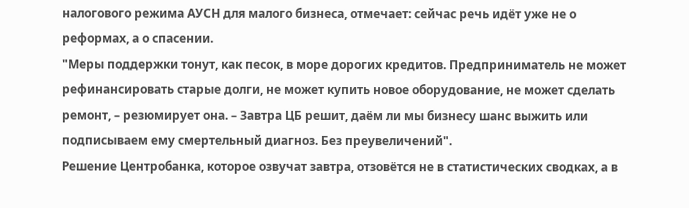налогового режима АУСН для малого бизнеса, отмечает: сейчас речь идёт уже не о реформах, а о спасении.
"Меры поддержки тонут, как песок, в море дорогих кредитов. Предприниматель не может рефинансировать старые долги, не может купить новое оборудование, не может сделать ремонт, – резюмирует она. – Завтра ЦБ решит, даём ли мы бизнесу шанс выжить или подписываем ему смертельный диагноз. Без преувеличений".
Решение Центробанка, которое озвучат завтра, отзовётся не в статистических сводках, а в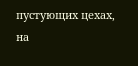пустующих цехах, на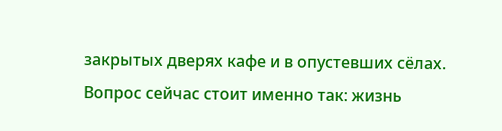закрытых дверях кафе и в опустевших сёлах. Вопрос сейчас стоит именно так: жизнь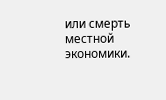или смерть местной экономики.